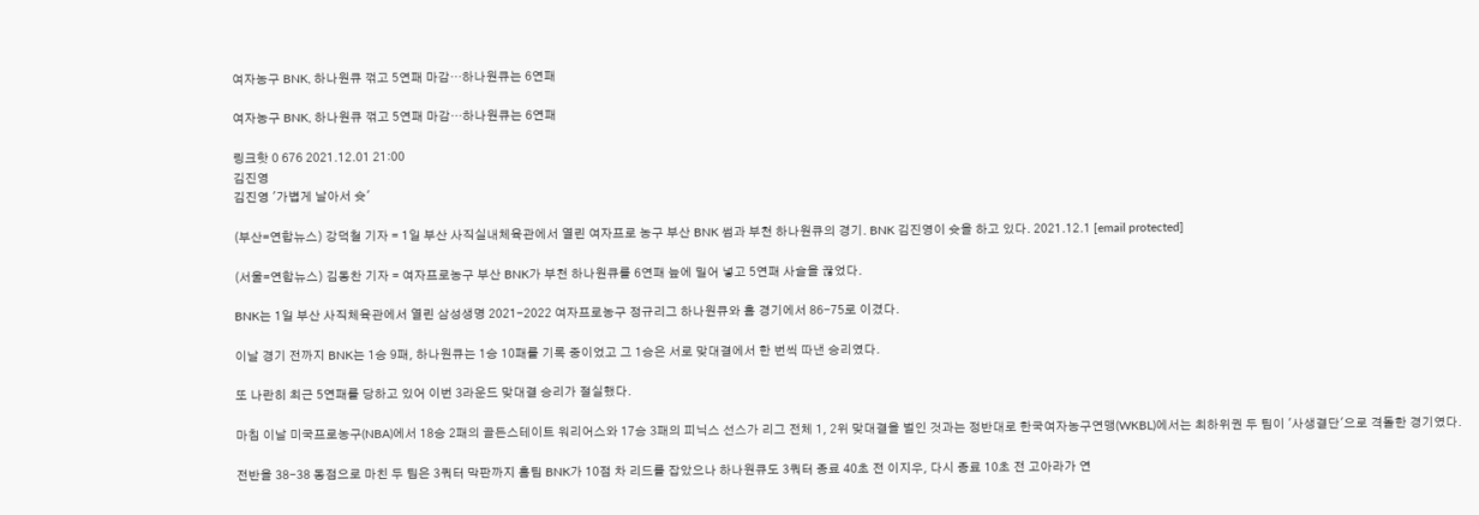여자농구 BNK, 하나원큐 꺾고 5연패 마감…하나원큐는 6연패

여자농구 BNK, 하나원큐 꺾고 5연패 마감…하나원큐는 6연패

링크핫 0 676 2021.12.01 21:00
김진영
김진영 '가볍게 날아서 슛'

(부산=연합뉴스) 강덕철 기자 = 1일 부산 사직실내체육관에서 열린 여자프로 농구 부산 BNK 썸과 부천 하나원큐의 경기. BNK 김진영이 슛을 하고 있다. 2021.12.1 [email protected]

(서울=연합뉴스) 김동찬 기자 = 여자프로농구 부산 BNK가 부천 하나원큐를 6연패 늪에 밀어 넣고 5연패 사슬을 끊었다.

BNK는 1일 부산 사직체육관에서 열린 삼성생명 2021-2022 여자프로농구 정규리그 하나원큐와 홈 경기에서 86-75로 이겼다.

이날 경기 전까지 BNK는 1승 9패, 하나원큐는 1승 10패를 기록 중이었고 그 1승은 서로 맞대결에서 한 번씩 따낸 승리였다.

또 나란히 최근 5연패를 당하고 있어 이번 3라운드 맞대결 승리가 절실했다.

마침 이날 미국프로농구(NBA)에서 18승 2패의 골든스테이트 워리어스와 17승 3패의 피닉스 선스가 리그 전체 1, 2위 맞대결을 벌인 것과는 정반대로 한국여자농구연맹(WKBL)에서는 최하위권 두 팀이 '사생결단'으로 격돌한 경기였다.

전반을 38-38 동점으로 마친 두 팀은 3쿼터 막판까지 홈팀 BNK가 10점 차 리드를 잡았으나 하나원큐도 3쿼터 종료 40초 전 이지우, 다시 종료 10초 전 고아라가 연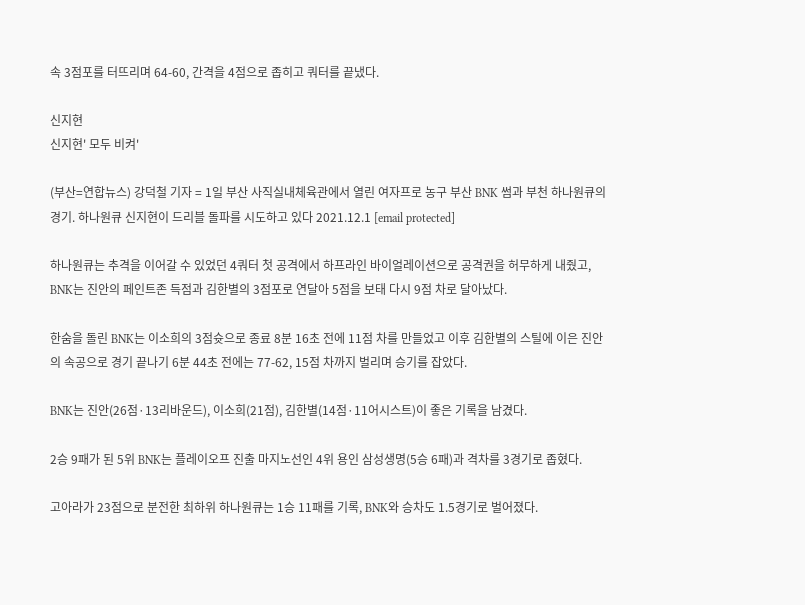속 3점포를 터뜨리며 64-60, 간격을 4점으로 좁히고 쿼터를 끝냈다.

신지현
신지현' 모두 비켜'

(부산=연합뉴스) 강덕철 기자 = 1일 부산 사직실내체육관에서 열린 여자프로 농구 부산 BNK 썸과 부천 하나원큐의 경기. 하나원큐 신지현이 드리블 돌파를 시도하고 있다 2021.12.1 [email protected]

하나원큐는 추격을 이어갈 수 있었던 4쿼터 첫 공격에서 하프라인 바이얼레이션으로 공격권을 허무하게 내줬고, BNK는 진안의 페인트존 득점과 김한별의 3점포로 연달아 5점을 보태 다시 9점 차로 달아났다.

한숨을 돌린 BNK는 이소희의 3점슛으로 종료 8분 16초 전에 11점 차를 만들었고 이후 김한별의 스틸에 이은 진안의 속공으로 경기 끝나기 6분 44초 전에는 77-62, 15점 차까지 벌리며 승기를 잡았다.

BNK는 진안(26점·13리바운드), 이소희(21점), 김한별(14점·11어시스트)이 좋은 기록을 남겼다.

2승 9패가 된 5위 BNK는 플레이오프 진출 마지노선인 4위 용인 삼성생명(5승 6패)과 격차를 3경기로 좁혔다.

고아라가 23점으로 분전한 최하위 하나원큐는 1승 11패를 기록, BNK와 승차도 1.5경기로 벌어졌다.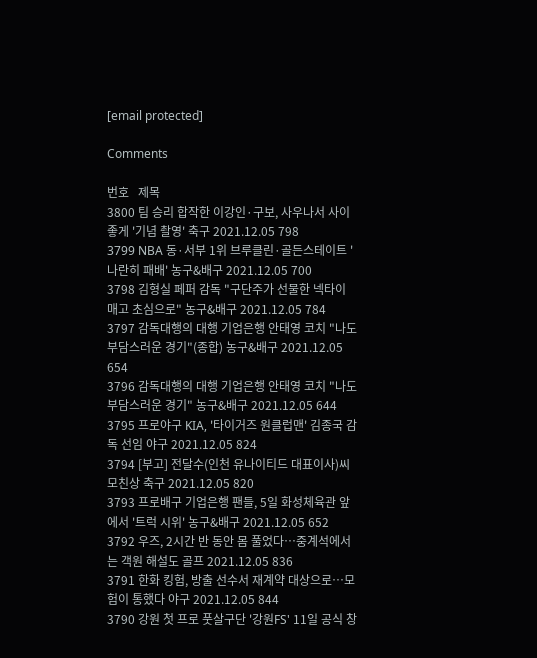[email protected]

Comments

번호   제목
3800 팀 승리 합작한 이강인·구보, 사우나서 사이좋게 '기념 촬영' 축구 2021.12.05 798
3799 NBA 동·서부 1위 브루클린·골든스테이트 '나란히 패배' 농구&배구 2021.12.05 700
3798 김형실 페퍼 감독 "구단주가 선물한 넥타이 매고 초심으로" 농구&배구 2021.12.05 784
3797 감독대행의 대행 기업은행 안태영 코치 "나도 부담스러운 경기"(종합) 농구&배구 2021.12.05 654
3796 감독대행의 대행 기업은행 안태영 코치 "나도 부담스러운 경기" 농구&배구 2021.12.05 644
3795 프로야구 KIA, '타이거즈 원클럽맨' 김종국 감독 선임 야구 2021.12.05 824
3794 [부고] 전달수(인천 유나이티드 대표이사)씨 모친상 축구 2021.12.05 820
3793 프로배구 기업은행 팬들, 5일 화성체육관 앞에서 '트럭 시위' 농구&배구 2021.12.05 652
3792 우즈, 2시간 반 동안 몸 풀었다…중계석에서는 객원 해설도 골프 2021.12.05 836
3791 한화 킹험, 방출 선수서 재계약 대상으로…모험이 통했다 야구 2021.12.05 844
3790 강원 첫 프로 풋살구단 '강원FS' 11일 공식 창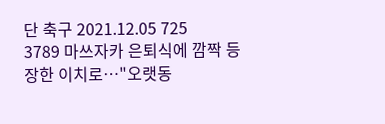단 축구 2021.12.05 725
3789 마쓰자카 은퇴식에 깜짝 등장한 이치로…"오랫동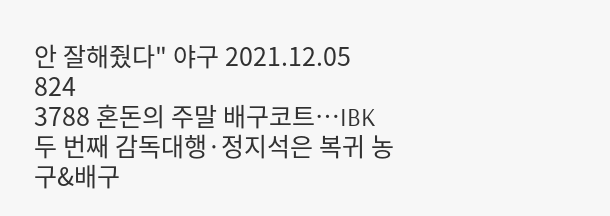안 잘해줬다" 야구 2021.12.05 824
3788 혼돈의 주말 배구코트…IBK 두 번째 감독대행·정지석은 복귀 농구&배구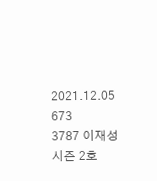2021.12.05 673
3787 이재성 시즌 2호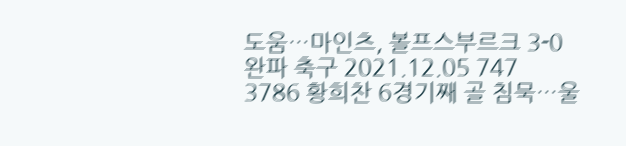도움…마인츠, 볼프스부르크 3-0 완파 축구 2021.12.05 747
3786 황희찬 6경기째 골 침묵…울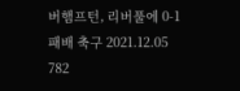버햄프턴, 리버풀에 0-1 패배 축구 2021.12.05 782